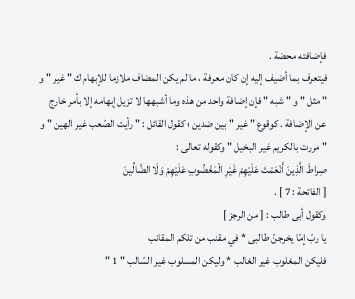فإضافته محضة .
فيتعرف بما أضيف إليه إن كان معرفة ، ما لم يكن المضاف ملازما للإبهام ك " غير " و " مثل " و " شبه " فإن إضافة واحد من هذه وما أشبهها لا تزيل إبهامه إلا بأمر خارج عن الإضافة . كوقوع " غير " بين ضدين ؛ كقول القائل : " رأيت الصّعب غير الهين " و " مررت بالكريم غير البخيل " وكقوله تعالى :
صِراطَ الَّذِينَ أَنْعَمْتَ عَلَيْهِمْ غَيْرِ الْمَغْضُوبِ عَلَيْهِمْ وَلَا الضَّالِّينَ
[ الفاتحة : 7 ] .
وكقول أبى طالب : [ من الرجز ]
يا ربّ إمّا يخرجنّ طالبى * في مقنب من تلكم المقانب
فليكن المغلوب غير الغالب * وليكن المسلوب غير السّالب " 1 "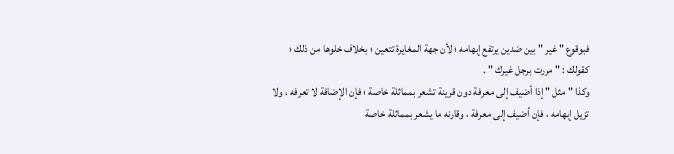فبوقوع " غير " بين ضدين يرتفع إبهامه ؛ لأن جهة المغايرة تتعين ؛ بخلاف خلوها من ذلك ؛ كقولك : " مررت برجل غيرك " .
وكذا " مثل " إذا أضيف إلى معرفة دون قرينة تشعر بمماثلة خاصة ؛ فإن الإضافة لا تعرفه ، ولا تزيل إبهامه ، فإن أضيف إلى معرفة ، وقارنه ما يشعر بمماثلة خاصة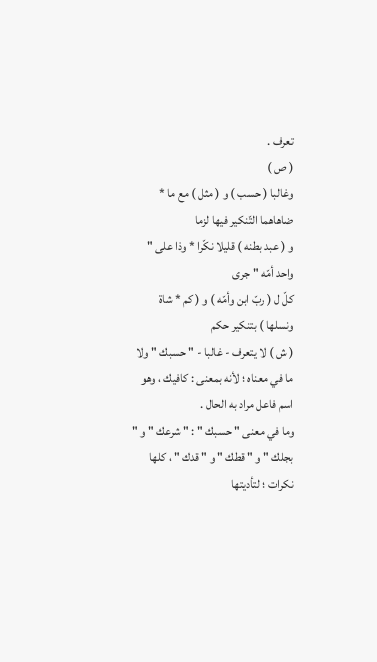تعرف .
( ص )
وغالبا ( حسب ) و ( مثل ) مع ما * ضاهاهما التّنكير فيها لزما
و ( عبد بطنه ) قليلا نكّرا * وذا على " واحد أمّه " جرى
كلّ ل ( ربّ ابن وأمّه ) و ( كم * شاة ونسلها ) بتنكير حكم
( ش ) لا يتعرف - غالبا - " حسبك " ولا ما في معناه ؛ لأنه بمعنى : كافيك ، وهو اسم فاعل مراد به الحال .
وما في معنى " حسبك " : " شرعك " و " بجلك " و " قطك " و " قدك " ، كلها نكرات ؛ لتأديتها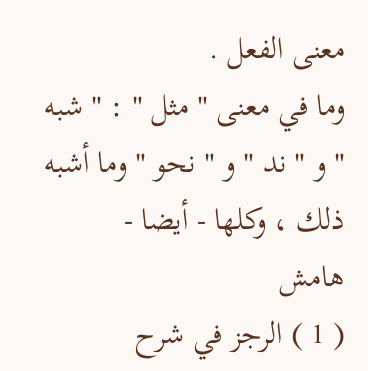معنى الفعل .
وما في معنى " مثل " : " شبه " و " ند " و " نحو " وما أشبه ذلك ، وكلها - أيضا -
هامش
( 1 ) الرجز في شرح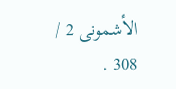الأشمونى 2 / 308 .